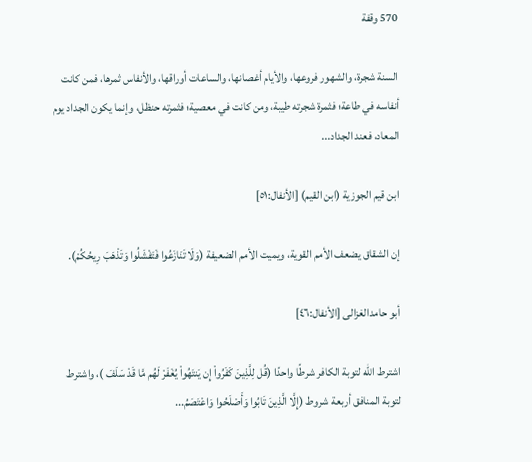570 وقفة

السنة شجرة، والشهور فروعها، والأيام أغصانها، والساعات أوراقها، والأنفاس ثمرها، فمن كانت أنفاسه في طاعة؛ فثمرة شجرته طيبة، ومن كانت في معصية؛ فثمرته حنظل، وإنما يكون الجداد يوم المعاد، فعند الجداد...

ابن قيم الجوزية (ابن القيم) [الأنفال:٥١]

إن الشقاق يضعف الأمم القوية، ويميت الأمم الضعيفة (وَلَا تَنَازَعُوا فَتَفْشَلُوا وَتَذْهَبَ رِيحُكُمْ).

أبو حامدالغزالى [الأنفال:٤٦]

اشترط الله لتوبة الكافر شرطًا واحدًا (قُل لِلَّذِينَ كَفَرُواْ إِن يَنتَهُواْ يُغَفَرْ لَهُم مَّا قَدْ سَلَفَ )، واشترط لتوبة المنافق أربعة شروط (إِلَّا الَّذِينَ تَابُوا وَأَصْلَحُوا وَاعْتَصَمُ...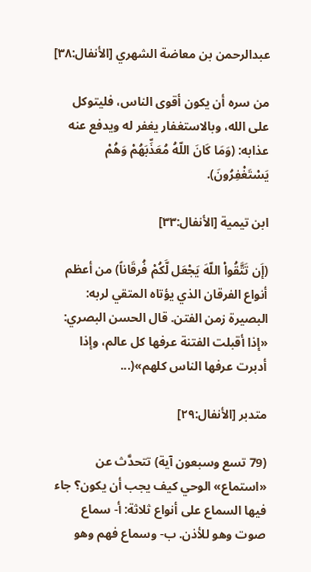عبدالرحمن بن معاضة الشهري [الأنفال:٣٨]

من سره أن يكون أقوى الناس، فليتوكل على الله، وبالاستغفار يغفر له ويدفع عنه عذابه: (وَمَا كَانَ اللّهُ مُعَذِّبَهُمْ وَهُمْ يَسْتَغْفِرُونَ).

ابن تيمية [الأنفال:٣٣]

(إَن تَتَّقُواْ اللّهَ يَجْعَل لَّكُمْ فُرقَاناً) من أعظم أنواع الفرقان الذي يؤتاه المتقي لربه: البصيرة زمن الفتن. قال الحسن البصري: «إذا أقبلت الفتنة عرفها كل عالم، وإذا أدبرت عرفها الناس كلهم»(...

متدبر [الأنفال:٢٩]

(79 تسع وسبعون آية) تتحدَّث عن «استماع» الوحي كيف يجب أن يكون؟ جاء فيها السماع على أنواع ثلاثة: أ- سماع صوت وهو للأذن. ب- وسماع فهم وهو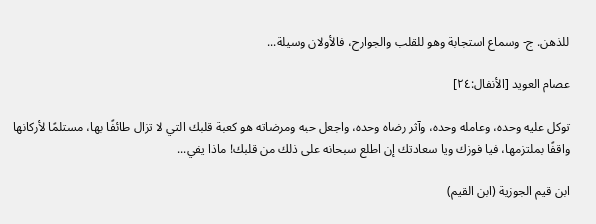للذهن. ج- وسماع استجابة وهو للقلب والجوارح، فالأولان وسيلة...

عصام العويد [الأنفال:٢٤]

توكل عليه وحده، وعامله وحده، وآثر رضاه وحده، واجعل حبه ومرضاته هو كعبة قلبك التي لا تزال طائفًا بها، مستلمًا لأركانها واقفًا بملتزمها، فيا فوزك ويا سعادتك إن اطلع سبحانه على ذلك من قلبك! ماذا يفي...

ابن قيم الجوزية (ابن القيم)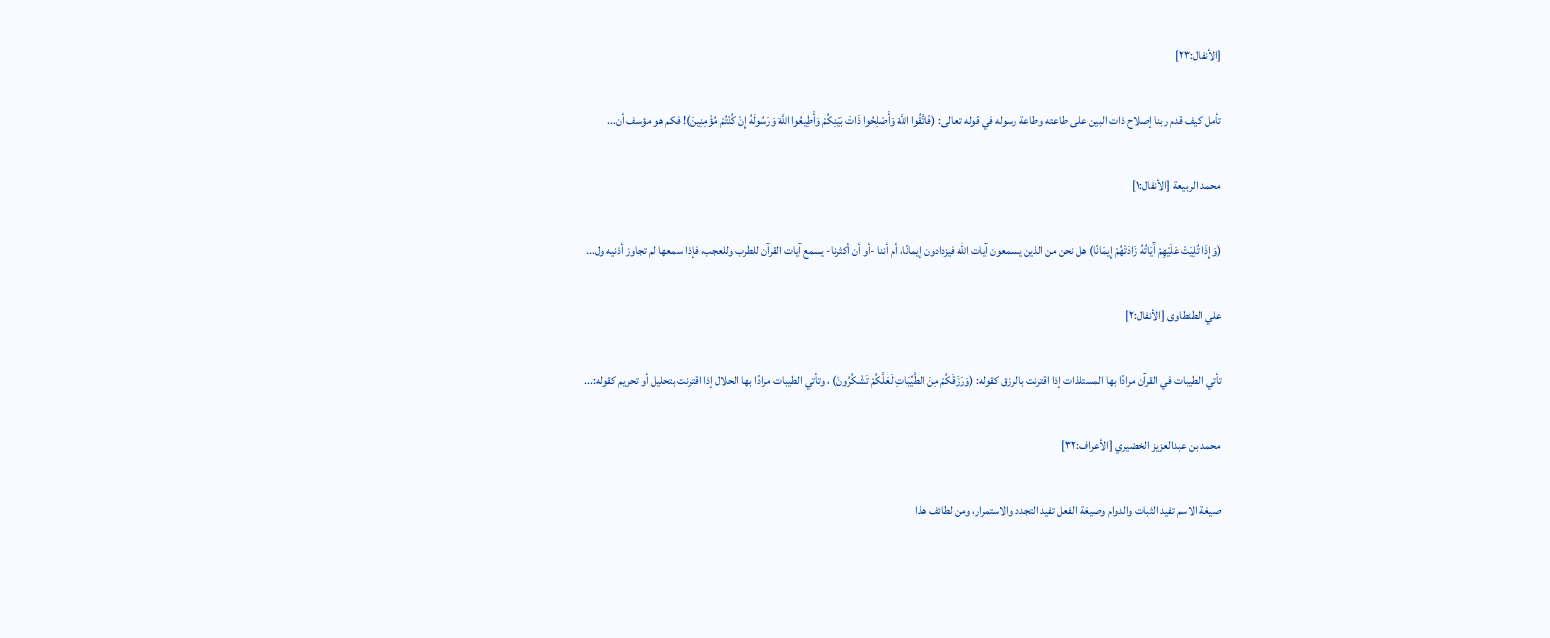[الأنفال:٢٣]

تأمل كيف قدم ربنا إصلاح ذات البين على طاعته وطاعة رسوله في قوله تعالى: (فَاتَّقُوا اللَّهَ وَأَصْلِحُوا ذَاتَ بَيْنِكُمْ وَأَطِيعُوا اللَّهَ وَرَسُولَهُ إِنْ كُنْتُمْ مُؤْمِنِينَ)! فكم هو مؤسف أن...

محمد الربيعة [الأنفال:١]

(وَإِذَا تُلِيَتْ عَلَيْهِمْ آَيَاتُهُ زَادَتْهُمْ إِيمَانًا) هل نحن من الذين يسمعون آيات الله فيزدادون إيمانًا، أم أننا -أو أن أكثرنا- يسمع آيات القرآن للطرب وللعجب، فإذا سمعها لم تجاوز أذنيه ول...

علي الطنطاوى [الأنفال:٢]

تأتي الطيبات في القرآن مرادًا بها المستلذات إذا اقترنت بالرزق كقوله: (وَرَزَقَكُمْ مِنَ الطَّيِّبَاتِ لَعَلَّكُمْ تَشْكُرُونَ) ، وتأتي الطيبات مرادًا بها الحلال إذا اقترنت بتحليل أو تحريم كقوله:...

محمد بن عبدالعزيز الخضيري [الأعراف:٣٢]

صيغة الاسم تفيد الثبات والدوام وصيغة الفعل تفيد التجدد والاستمرار، ومن لطائف هذا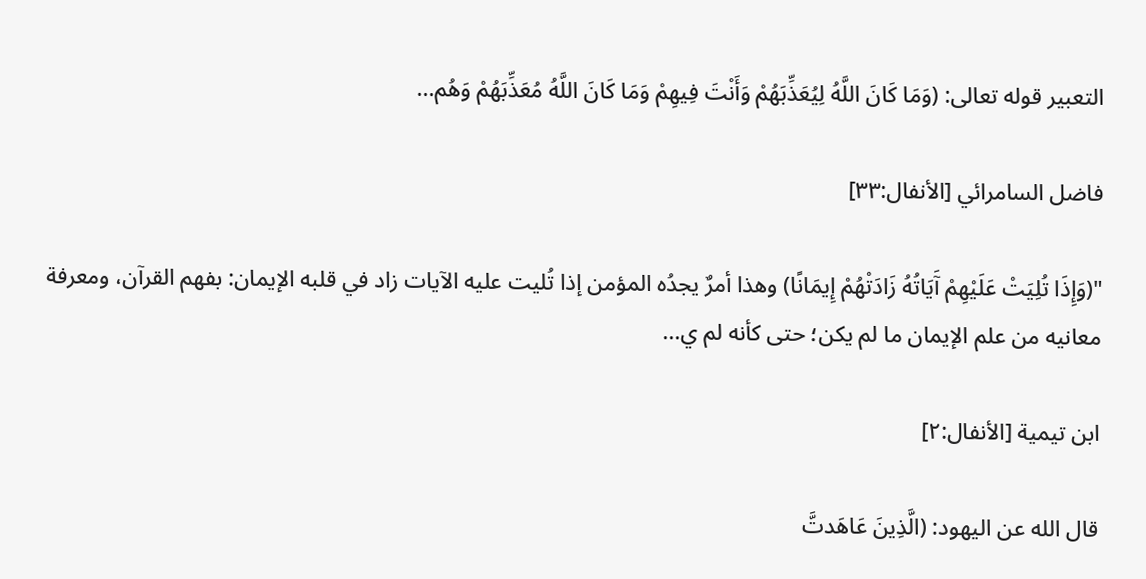التعبير قوله تعالى: (وَمَا كَانَ اللَّهُ لِيُعَذِّبَهُمْ وَأَنْتَ فِيهِمْ وَمَا كَانَ اللَّهُ مُعَذِّبَهُمْ وَهُم...

فاضل السامرائي [الأنفال:٣٣]

"(وَإِذَا تُلِيَتْ عَلَيْهِمْ آَيَاتُهُ زَادَتْهُمْ إِيمَانًا) وهذا أمرٌ يجدُه المؤمن إذا تُليت عليه الآيات زاد في قلبه الإيمان: بفهم القرآن، ومعرفة معانيه من علم الإيمان ما لم يكن؛ حتى كأنه لم ي...

ابن تيمية [الأنفال:٢]

قال الله عن اليهود: (الَّذِينَ عَاهَدتَّ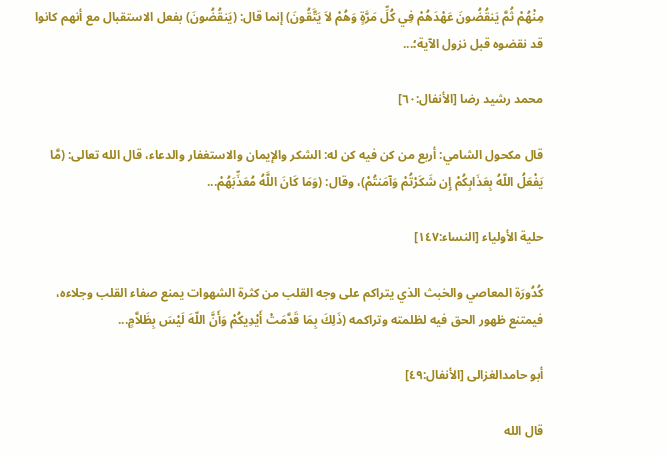مِنْهُمْ ثُمَّ يَنقُضُونَ عَهْدَهُمْ فِي كُلِّ مَرَّةٍ وَهُمْ لاَ يَتَّقُونَ) إنما قال: (يَنقُضُونَ) بفعل الاستقبال مع أنهم كانوا قد نقضوه قبل نزول الآية؛...

محمد رشيد رضا [الأنفال:٦٠]

قال مكحول الشامي: أربع من كن فيه كن له: الشكر والإيمان والاستغفار والدعاء، قال الله تعالى: (مَّا يَفْعَلُ اللّهُ بِعَذَابِكُمْ إِن شَكَرْتُمْ وَآمَنتُمْ)، وقال: (وَمَا كَانَ اللَّهُ مُعَذِّبَهُمْ...

حلية الأولياء [النساء:١٤٧]

كُدُورَة المعاصي والخبث الذي يتراكم على وجه القلب من كثرة الشهوات يمنع صفاء القلب وجلاءه، فيمتنع ظهور الحق فيه لظلمته وتراكمه (ذَلِكَ بِمَا قَدَّمَتْ أَيْدِيكُمْ وَأَنَّ اللّهَ لَيْسَ بِظَلاَّمٍ...

أبو حامدالغزالى [الأنفال:٤٩]

قال الله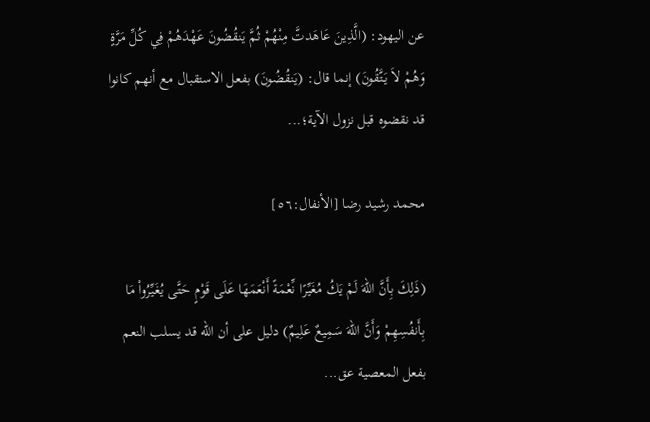عن اليهود: (الَّذِينَ عَاهَدتَّ مِنْهُمْ ثُمَّ يَنقُضُونَ عَهْدَهُمْ فِي كُلِّ مَرَّةٍ وَهُمْ لاَ يَتَّقُونَ) إنما قال: (يَنقُضُونَ) بفعل الاستقبال مع أنهم كانوا قد نقضوه قبل نزول الآية؛...

محمد رشيد رضا [الأنفال:٥٦]

(ذَلِكَ بِأَنَّ اللّهَ لَمْ يَكُ مُغَيِّرًا نِّعْمَةً أَنْعَمَهَا عَلَى قَوْمٍ حَتَّى يُغَيِّرُواْ مَا بِأَنفُسِهِمْ وَأَنَّ اللّهَ سَمِيعٌ عَلِيمٌ) دليل على أن الله قد يسلب النعم بفعل المعصية عق...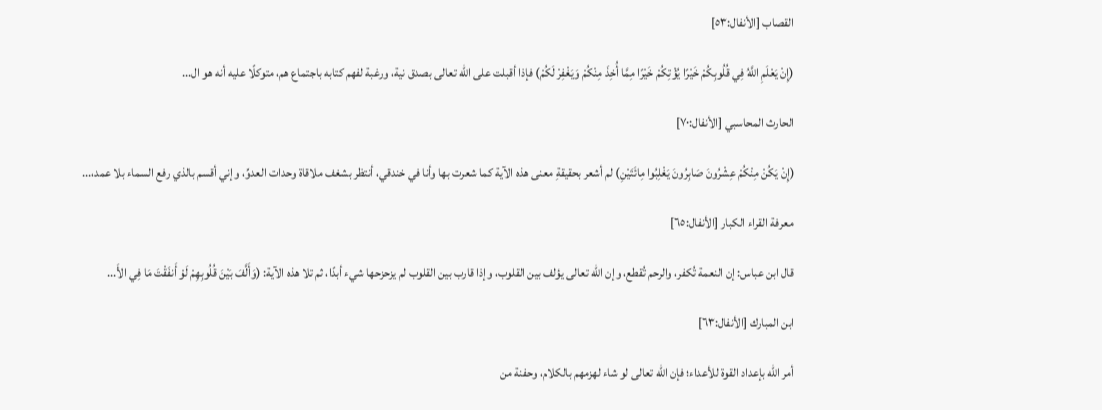القصاب [الأنفال:٥٣]

(إِنْ يَعْلَمِ اللَّهُ فِي قُلُوبِكُمْ خَيْرًا يُؤْتِكُمْ خَيْرًا مِمَّا أُخِذَ مِنْكُمْ وَيَغْفِرْ لَكُمْ) فإذا أقبلت على الله تعالى بصدق نية، ورغبة لفهم كتابه باجتماع هم، متوكلًا عليه أنه هو ال...

الحارث المحاسبي [الأنفال:٧٠]

(إِنْ يَكُنْ مِنْكُمْ عِشْرُونَ صَابِرُونَ يَغْلِبُوا مِائَتَيْنِ) لم أشعر بحقيقةِ معنى هذه الآية كما شعرت بها وأنا في خندقي، أنتظر بشغف ملاقاة وحدات العدوِّ، وإني أقسم بالذي رفع السماء بلا عمد،...

معرفة القراء الكبار [الأنفال:٦٥]

قال ابن عباس: إن النعمة تُكفر، والرحم تُقطع، وإن الله تعالى يؤلف بين القلوب، وإذا قارب بين القلوب لم يزحزحها شيء أبدًا، ثم تلا هذه الآية: (وَأَلَّفَ بَيْنَ قُلُوبِهِمْ لَوْ أَنفَقْتَ مَا فِي الأَ...

ابن المبارك [الأنفال:٦٣]

أمر الله بإعداد القوة للأعداء؛ فإن الله تعالى لو شاء لهزمهم بالكلام، وحفنة من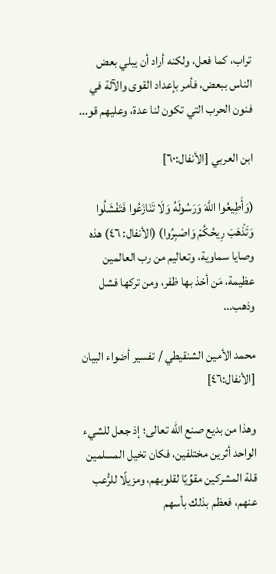تراب، كما فعل، ولكنه أراد أن يبلي بعض الناس ببعض، فأمر بإعداد القوى والآلة في فنون الحرب التي تكون لنا عدة، وعليهم قو...

ابن العربي [الأنفال:٦٠]

(وَأَطِيعُوا اللَّهَ وَرَسُولَهُ وَلَا تَنَازَعُوا فَتَفْشَلُوا وَتَذْهَبَ رِيحُكُمْ وَاصْبِرُوا) (الأنفال: ٤٦) هذه وصايا سماوية، وتعاليم من رب العالمين عظيمة، مَن أخذ بها ظفر، ومن تركها فشل وذهب...

محمد الأمين الشنقيطي / تفسير أضواء البيان [الأنفال:٤٦]

وهذا من بديع صنع الله تعالى؛ إذ جعل للشيء الواحد أثرين مختلفين، فكان تخيل المسلمين قلة المشركين مقوِّيًا لقلوبهم، ومزيلًا للرُّعب عنهم، فعظم بذلك بأسهم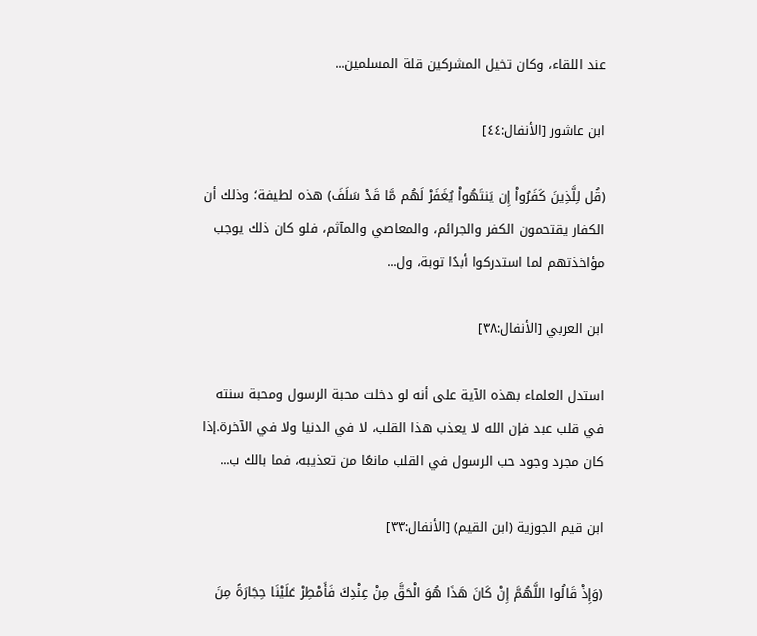عند اللقاء، وكان تخيل المشركين قلة المسلمين...

ابن عاشور [الأنفال:٤٤]

(قُل لِلَّذِينَ كَفَرُواْ إِن يَنتَهُواْ يُغَفَرْ لَهُم مَّا قَدْ سَلَفَ) هذه لطيفة؛ وذلك أن الكفار يقتحمون الكفر والجرائم، والمعاصي والمآثم، فلو كان ذلك يوجب مؤاخذتهم لما استدركوا أبدًا توبة، ول...

ابن العربي [الأنفال:٣٨]

استدل العلماء بهذه الآية على أنه لو دخلت محبة الرسول ومحبة سنته في قلب عبد فإن الله لا يعذب هذا القلب، لا في الدنيا ولا في الآخرة.إذا كان مجرد وجود حب الرسول في القلب مانعًا من تعذيبه، فما بالك ب...

ابن قيم الجوزية (ابن القيم) [الأنفال:٣٣]

(وَإِذْ قَالُوا اللَّهُمَّ إِنْ كَانَ هَذَا هُوَ الْحَقَّ مِنْ عِنْدِكَ فَأَمْطِرْ عَلَيْنَا حِجَارَةً مِنَ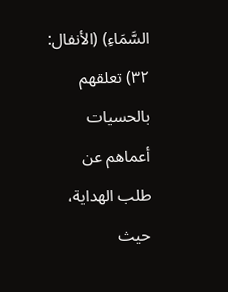السَّمَاءِ) (الأنفال: ٣٢) تعلقهم بالحسيات أعماهم عن طلب الهداية، حيث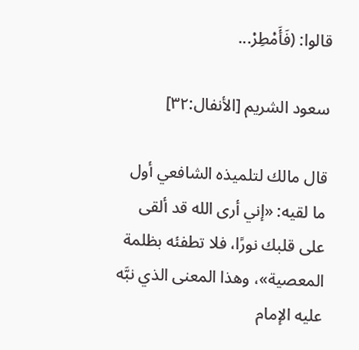قالوا: (فَأَمْطِرْ...

سعود الشريم [الأنفال:٣٢]

قال مالك لتلميذه الشافعي أول ما لقيه: «إني أرى الله قد ألقى على قلبك نورًا، فلا تطفئه بظلمة المعصية»، وهذا المعنى الذي نبَّه عليه الإمام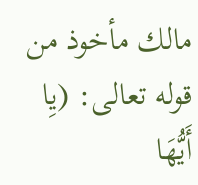مالك مأخوذ من قوله تعالى: (يِا أَيُّهَا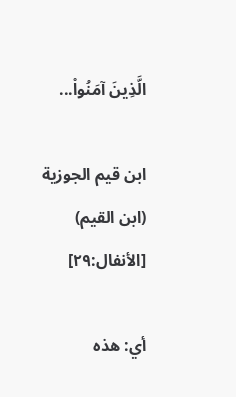الَّذِينَ آمَنُواْ...

ابن قيم الجوزية (ابن القيم) [الأنفال:٢٩]

أي: هذه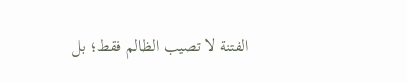الفتنة لا تصيب الظالم فقط؛ بل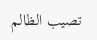تصيب الظالم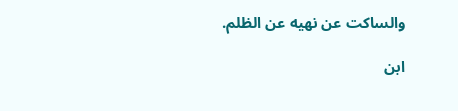والساكت عن نهيه عن الظلم.

ابن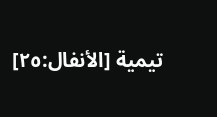تيمية [الأنفال:٢٥]